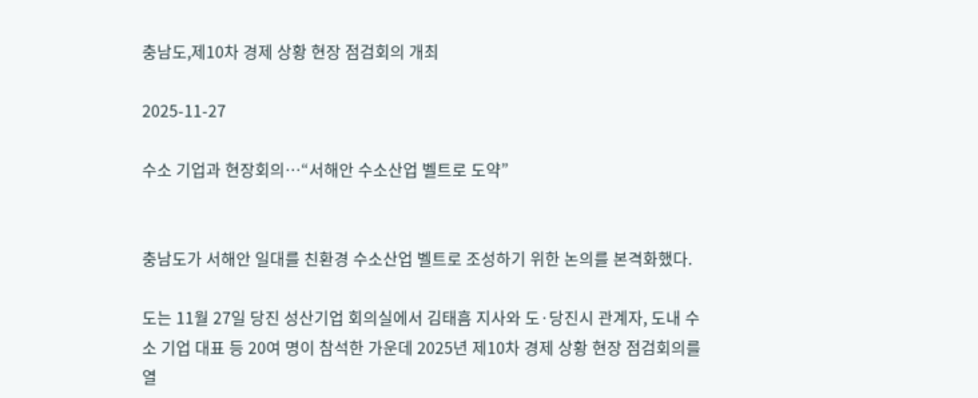충남도,제10차 경제 상황 현장 점검회의 개최

2025-11-27

수소 기업과 현장회의…“서해안 수소산업 벨트로 도약”


충남도가 서해안 일대를 친환경 수소산업 벨트로 조성하기 위한 논의를 본격화했다.

도는 11월 27일 당진 성산기업 회의실에서 김태흠 지사와 도·당진시 관계자, 도내 수소 기업 대표 등 20여 명이 참석한 가운데 2025년 제10차 경제 상황 현장 점검회의를 열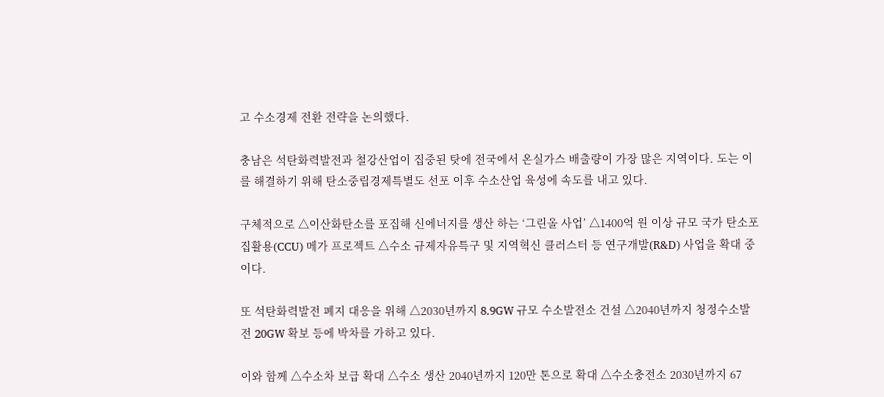고 수소경제 전환 전략을 논의했다.

충남은 석탄화력발전과 철강산업이 집중된 탓에 전국에서 온실가스 배출량이 가장 많은 지역이다. 도는 이를 해결하기 위해 탄소중립경제특별도 선포 이후 수소산업 육성에 속도를 내고 있다.

구체적으로 △이산화탄소를 포집해 신에너지를 생산 하는 ‘그린올 사업’ △1400억 원 이상 규모 국가 탄소포집활용(CCU) 메가 프로젝트 △수소 규제자유특구 및 지역혁신 클러스터 등 연구개발(R&D) 사업을 확대 중이다.

또 석탄화력발전 폐지 대응을 위해 △2030년까지 8.9GW 규모 수소발전소 건설 △2040년까지 청정수소발전 20GW 확보 등에 박차를 가하고 있다.

이와 함께 △수소차 보급 확대 △수소 생산 2040년까지 120만 톤으로 확대 △수소충전소 2030년까지 67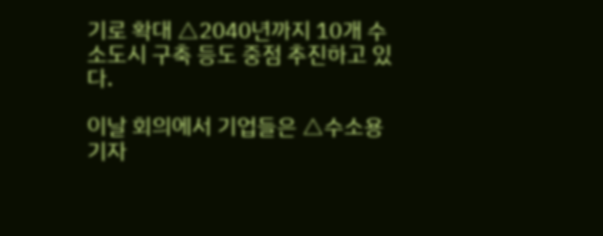기로 확대 △2040년까지 10개 수소도시 구축 등도 중점 추진하고 있다.

이날 회의에서 기업들은 △수소용 기자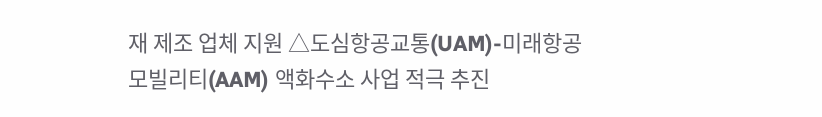재 제조 업체 지원 △도심항공교통(UAM)-미래항공모빌리티(AAM) 액화수소 사업 적극 추진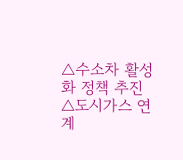△수소차 활성화 정책 추진 △도시가스 연계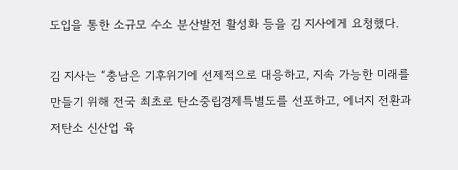도입을 통한 소규모 수소 분산발전 활성화 등을 김 지사에게 요청했다.

김 지사는 “충남은 기후위기에 선제적으로 대응하고, 지속 가능한 미래를 만들기 위해 전국 최초로 탄소중립경제특별도를 선포하고, 에너지 전환과 저탄소 신산업 육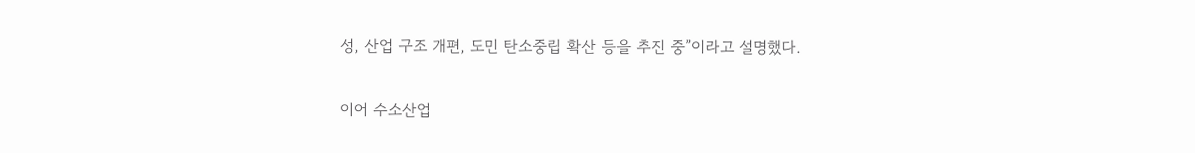성, 산업 구조 개편, 도민 탄소중립 확산 등을 추진 중”이라고 설명했다.

이어 수소산업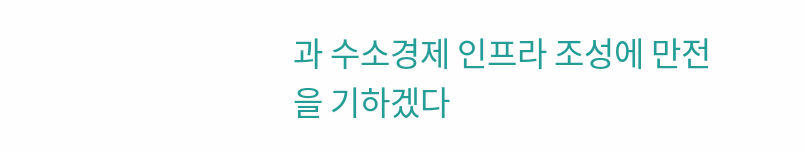과 수소경제 인프라 조성에 만전을 기하겠다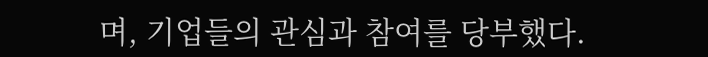며, 기업들의 관심과 참여를 당부했다.